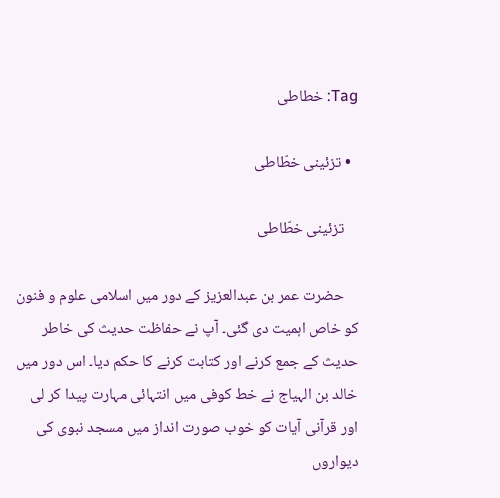Tag: خطاطی

  • تزئینی خطّاطی

    تزئینی خطّاطی

    حضرت عمر بن عبدالعزیز کے دور میں اسلامی علوم و فنون کو خاص اہمیت دی گئی۔ آپ نے حفاظت حدیث کی خاطر حدیث کے جمع کرنے اور کتابت کرنے کا حکم دیا۔ اس دور میں خالد بن الہیاج نے خط کوفی میں انتہائی مہارت پیدا کر لی اور قرآنی آیات کو خوب صورت انداز میں مسجد نبوی کی دیواروں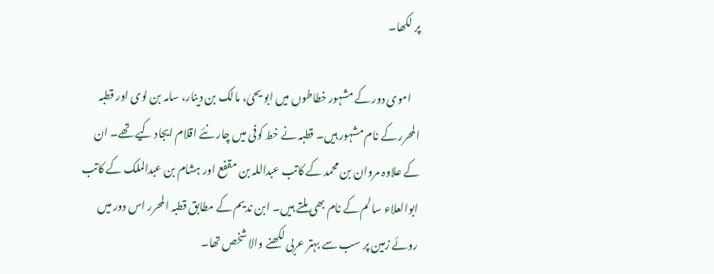پر لکھا۔

    اموی دور کے مشہور خطاطوں میں ابو یحیٰ، مالک بن دینار، سامہ بن لوی اور قطبہ المحرر کے نام مشہور ہیں۔ قطبہ نے خط کوفی میں چار نئے اقلام ایجاد کیے تھے۔ ان کے علاوہ مروان بن محمد کے کاتب عبداللہ بن مقفع اور ہشام بن عبدالملک کے کاتب ابوالعلاء سالم کے نام بھی ملتے ہیں۔ ابن ندیم کے مطابق قطبہ المحرر اس دور میں روئے زمین پر سب سے بہتر عربی لکھنے والا شخص تھا۔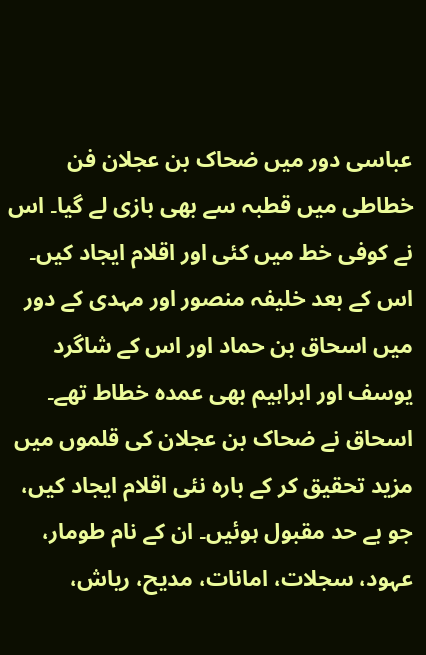عباسی دور میں ضحاک بن عجلان فن خطاطی میں قطبہ سے بھی بازی لے گیا۔ اس نے کوفی خط میں کئی اور اقلام ایجاد کیں۔ اس کے بعد خلیفہ منصور اور مہدی کے دور میں اسحاق بن حماد اور اس کے شاگرد یوسف اور ابراہیم بھی عمدہ خطاط تھے۔ اسحاق نے ضحاک بن عجلان کی قلموں میں مزید تحقیق کر کے بارہ نئی اقلام ایجاد کیں، جو بے حد مقبول ہوئیں۔ ان کے نام طومار، عہود، سجلات، امانات، مدیح، ریاش،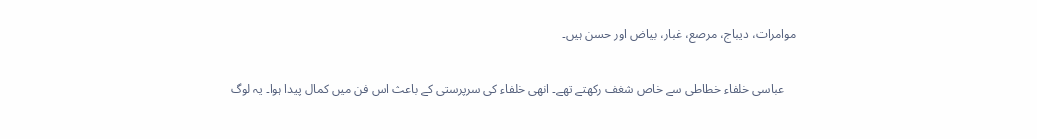موامرات، دیباج، مرصع، غبار، بیاض اور حسن ہیں۔

    عباسی خلفاء خطاطی سے خاص شغف رکھتے تھے۔ انھی خلفاء کی سرپرستی کے باعث اس فن میں کمال پیدا ہوا۔ یہ لوگ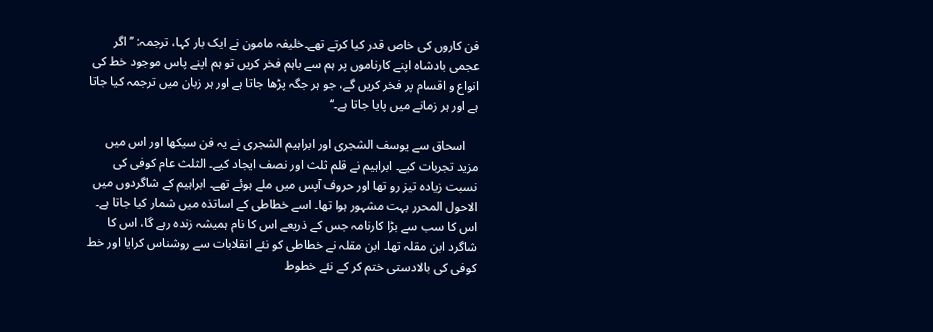فن کاروں کی خاص قدر کیا کرتے تھے۔خلیفہ مامون نے ایک بار کہا، ترجمہ: ’’اگر عجمی بادشاہ اپنے کارناموں پر ہم سے باہم فخر کریں تو ہم اپنے پاس موجود خط کی انواع و اقسام پر فخر کریں گے، جو ہر جگہ پڑھا جاتا ہے اور ہر زبان میں ترجمہ کیا جاتا ہے اور ہر زمانے میں پایا جاتا ہے۔‘‘

    اسحاق سے یوسف الشجری اور ابراہیم الشجری نے یہ فن سیکھا اور اس میں مزید تجربات کیے۔ ابراہیم نے قلم ثلث اور نصف ایجاد کیے۔ الثلث عام کوفی کی نسبت زیادہ تیز رو تھا اور حروف آپس میں ملے ہوئے تھے۔ ابراہیم کے شاگردوں میں الاحول المحرر بہت مشہور ہوا تھا۔ اسے خطاطی کے اساتذہ میں شمار کیا جاتا ہے۔ اس کا سب سے بڑا کارنامہ جس کے ذریعے اس کا نام ہمیشہ زندہ رہے گا، اس کا شاگرد ابن مقلہ تھا۔ ابن مقلہ نے خطاطی کو نئے انقلابات سے روشناس کرایا اور خط کوفی کی بالادستی ختم کر کے نئے خطوط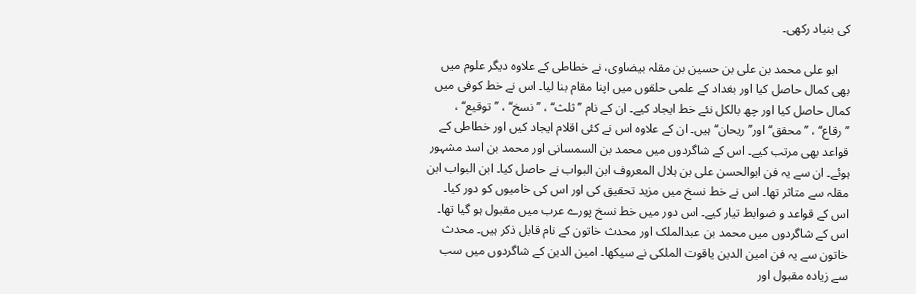کی بنیاد رکھی۔

    ابو علی محمد بن علی بن حسین بن مقلہ بیضاوی، نے خطاطی کے علاوہ دیگر علوم میں بھی کمال حاصل کیا اور بغداد کے علمی حلقوں میں اپنا مقام بنا لیا۔ اس نے خط کوفی میں کمال حاصل کیا اور چھ بالکل نئے خط ایجاد کیے۔ ان کے نام ’’ثلث‘‘ ، ’’نسخ‘‘ ، ’’توقیع‘‘ ، ’’رقاع‘‘ ، ’’محقق‘‘ اور’’ ریحان‘‘ ہیں۔ ان کے علاوہ اس نے کئی اقلام ایجاد کیں اور خطاطی کے قواعد بھی مرتب کیے۔ اس کے شاگردوں میں محمد بن السمسانی اور محمد بن اسد مشہور ہوئے۔ ان سے یہ فن ابوالحسن علی بن ہلال المعروف ابن البواب نے حاصل کیا۔ ابن البواب ابن مقلہ سے متاثر تھا۔ اس نے خط نسخ میں مزید تحقیق کی اور اس کی خامیوں کو دور کیا۔ اس کے قواعد و ضوابط تیار کیے۔ اس دور میں خط نسخ پورے عرب میں مقبول ہو گیا تھا۔ اس کے شاگردوں میں محمد بن عبدالملک اور محدث خاتون کے نام قابل ذکر ہیں۔ محدث خاتون سے یہ فن امین الدین یاقوت الملکی نے سیکھا۔ امین الدین کے شاگردوں میں سب سے زیادہ مقبول اور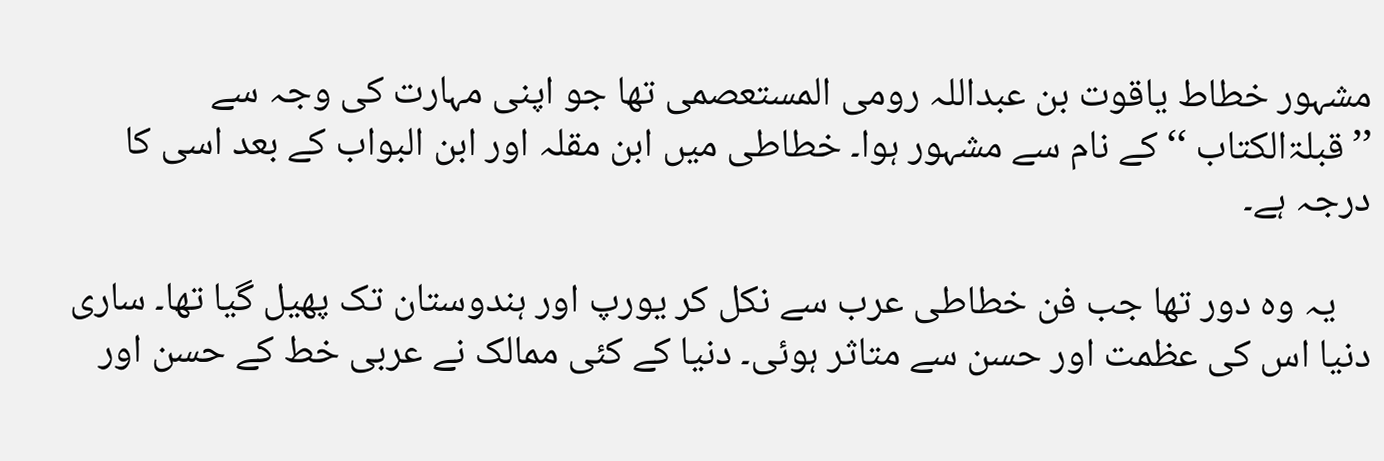مشہور خطاط یاقوت بن عبداللہ رومی المستعصمی تھا جو اپنی مہارت کی وجہ سے ’’قبلۃالکتاب ‘‘ کے نام سے مشہور ہوا۔ خطاطی میں ابن مقلہ اور ابن البواب کے بعد اسی کا درجہ ہے۔

    یہ وہ دور تھا جب فن خطاطی عرب سے نکل کر یورپ اور ہندوستان تک پھیل گیا تھا۔ ساری دنیا اس کی عظمت اور حسن سے متاثر ہوئی۔ دنیا کے کئی ممالک نے عربی خط کے حسن اور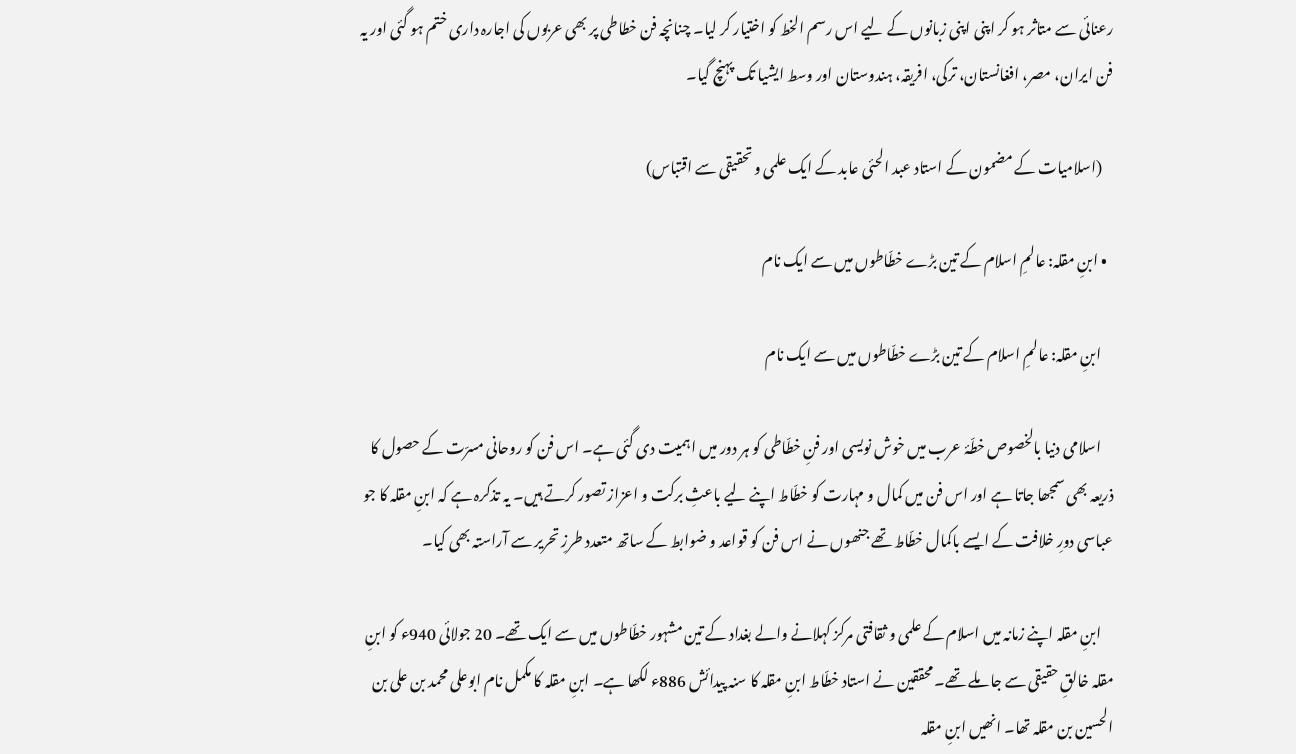رعنائی سے متاثر ہو کر اپنی اپنی زبانوں کے لیے اس رسم الخط کو اختیار کر لیا۔ چنانچہ فن خطاطی پر بھی عربوں کی اجارہ داری ختم ہو گئی اور یہ فن ایران، مصر، افغانستان، ترکی، افریقہ، ہندوستان اور وسط ایشیا تک پہنچ گیا۔

    (اسلامیات کے مضمون کے استاد عبد الحئی عابد کے ایک علمی و تحقیقی سے اقتباس)

  • ابنِ مقلہ: عالمِ اسلام کے تین بڑے خطّاطوں میں سے ایک نام

    ابنِ مقلہ: عالمِ اسلام کے تین بڑے خطّاطوں میں سے ایک نام

    اسلامی دنیا بالخصوص خطّۂ عرب میں خوش نویسی اور فنِ خطّاطی کو ہر دور میں اہمیت دی گئی ہے۔ اس فن کو روحانی مسرّت کے حصول کا ذریعہ بھی سمجھا جاتا ہے اور اس فن میں کمال و مہارت کو خطّاط اپنے لیے باعثِ برکت و اعزاز تصور کرتے ہیں۔ یہ تذکرہ ہے کہ ابنِ مقلہ کا جو عباسی دورِ خلافت کے ایسے باکمال خطّاط تھے جنھوں نے اس فن کو قواعد و ضوابط کے ساتھ متعدد طرزِ تحریر سے آراستہ بھی کیا۔

    ابنِ مقلہ اپنے زمانہ میں اسلام کے علمی و ثقافتی مرکز کہلانے والے بغداد کے تین مشہور خطّاطوں میں سے ایک تھے۔ 20 جولائی 940ء کو ابنِ‌ مقلہ خالقِ حقیقی سے جا ملے تھے۔ محققین نے استاد خطّاط ابنِ مقلہ کا سنہ پیدائش 886ء لکھا ہے۔ ابنِ مقلہ کا مکمل نام ابوعلی محمد بن علی بن الحسین بن مقلہ تھا۔ انھیں ابنِ مقلہ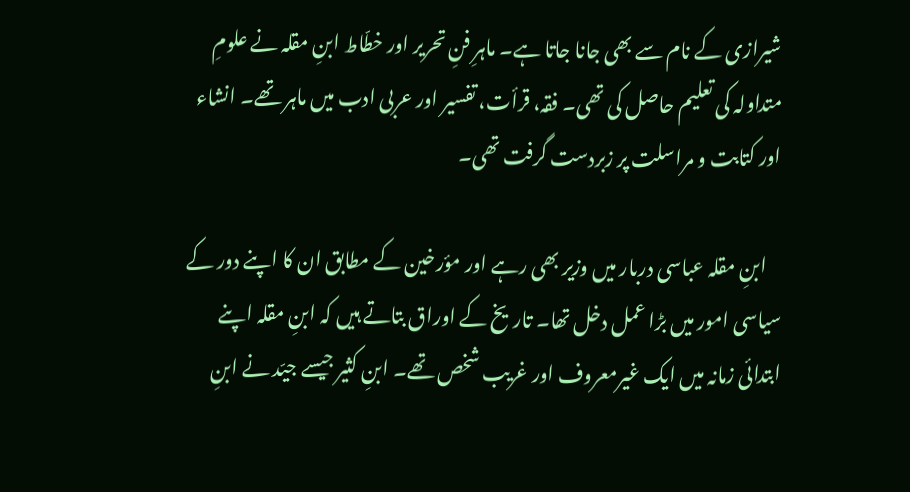شیرازی کے نام سے بھی جانا جاتا ہے۔ ماہرِ فنِ تحریر اور خطّاط ابنِ مقلہ نے علومِ متداولہ کی تعلیم حاصل کی تھی۔ فقہ، قرأت، تفسیر اور عربی ادب میں ماہر تھے۔ انشاء اور کتابت و مراسلت پر زبردست گرفت تھی۔

    ابنِ مقلہ عباسی دربار میں‌ وزیر بھی رہے اور مؤرخین کے مطابق ان کا اپنے دور کے سیاسی امور میں‌ بڑا عمل دخل تھا۔ تاریخ‌ کے اوراق بتاتے ہیں‌ کہ ابنِ مقلہ اپنے ابتدائی زمانہ میں‌ ایک غیرمعروف اور غریب شخص تھے۔ ابنِ کثیر جیسے جیّد نے ابنِ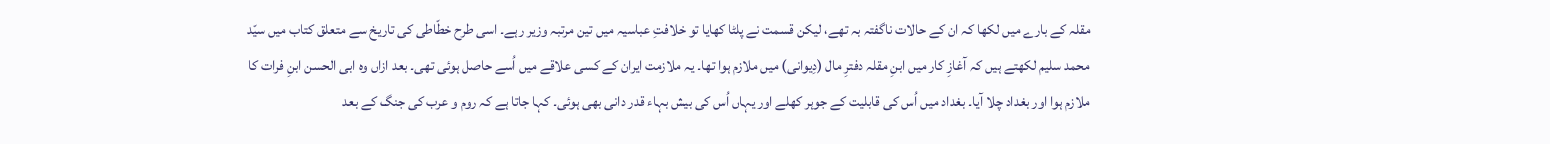مقلہ کے بارے میں لکھا کہ ان کے حالات ناگفتہ بہ تھے، لیکن قسمت نے پلٹا کھایا تو خلافتِ عباسیہ میں تین مرتبہ وزیر رہے۔ اسی طرح خطّاطی کی تاریخ‌ سے متعلق کتاب میں‌ سیّد محمد سلیم لکھتے ہیں‌ کہ آغازِ کار میں ابنِ مقلہ دفترِ مال (دِیوانی) میں ملازم ہوا تھا۔ یہ ملازمت ایران کے کسی علاقے میں اُسے حاصل ہوئی تھی۔ بعد ازاں وہ ابی الحسن ابنِ فرات کا ملازم ہوا اور بغداد چلا آیا۔ بغداد میں اُس کی قابلیت کے جوہر کھلے اور یہاں اُس کی بیش بہاء قدر دانی بھی ہوئی۔ کہا جاتا ہے کہ روم و عرب کی جنگ کے بعد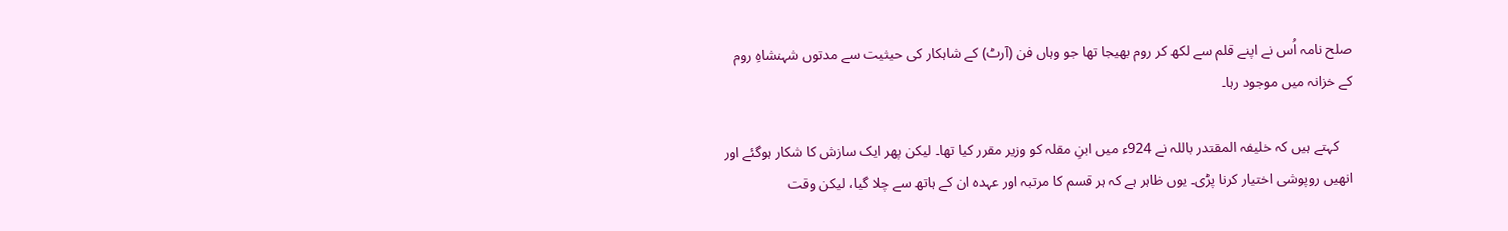صلح نامہ اُس نے اپنے قلم سے لکھ کر روم بھیجا تھا جو وہاں فن (آرٹ) کے شاہکار کی حیثیت سے مدتوں شہنشاہِ روم کے خزانہ میں موجود رہا۔

    کہتے ہیں‌ کہ خلیفہ المقتدر باللہ نے 924ء میں ابنِ مقلہ کو وزیر مقرر کیا تھا۔ لیکن پھر ایک سازش کا شکار ہوگئے اور انھیں روپوشی اختیار کرنا پڑی۔ یوں ظاہر ہے کہ ہر قسم کا مرتبہ اور عہدہ ان کے ہاتھ سے چلا گیا، لیکن وقت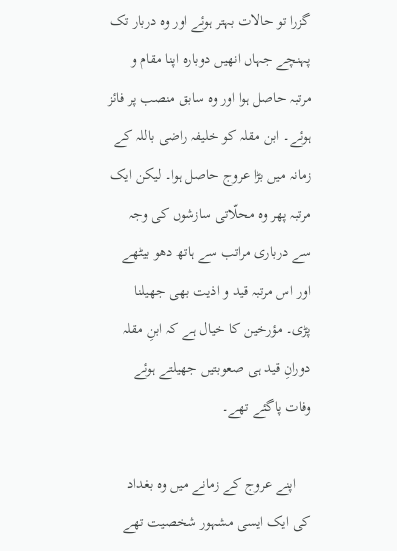گزرا تو حالات بہتر ہوئے اور وہ دربار تک پہنچے جہاں انھیں دوبارہ اپنا مقام و مرتبہ حاصل ہوا اور وہ سابق منصب پر فائز ہوئے۔ ابن مقلہ کو خلیفہ راضی باللہ کے زمانہ میں بڑا عروج حاصل ہوا۔ لیکن ایک مرتبہ پھر وہ محلّاتی سازشوں کی وجہ سے درباری مراتب سے ہاتھ دھو بیٹھے اور اس مرتبہ قید و اذیت بھی جھیلنا پڑی۔ مؤرخین کا خیال ہے کہ ابنِ مقلہ دورانِ‌ قید ہی صعوبتیں جھیلتے ہوئے وفات پاگئے تھے۔

    اپنے عروج کے زمانے میں وہ بغداد کی ایک ایسی مشہور شخصیت تھے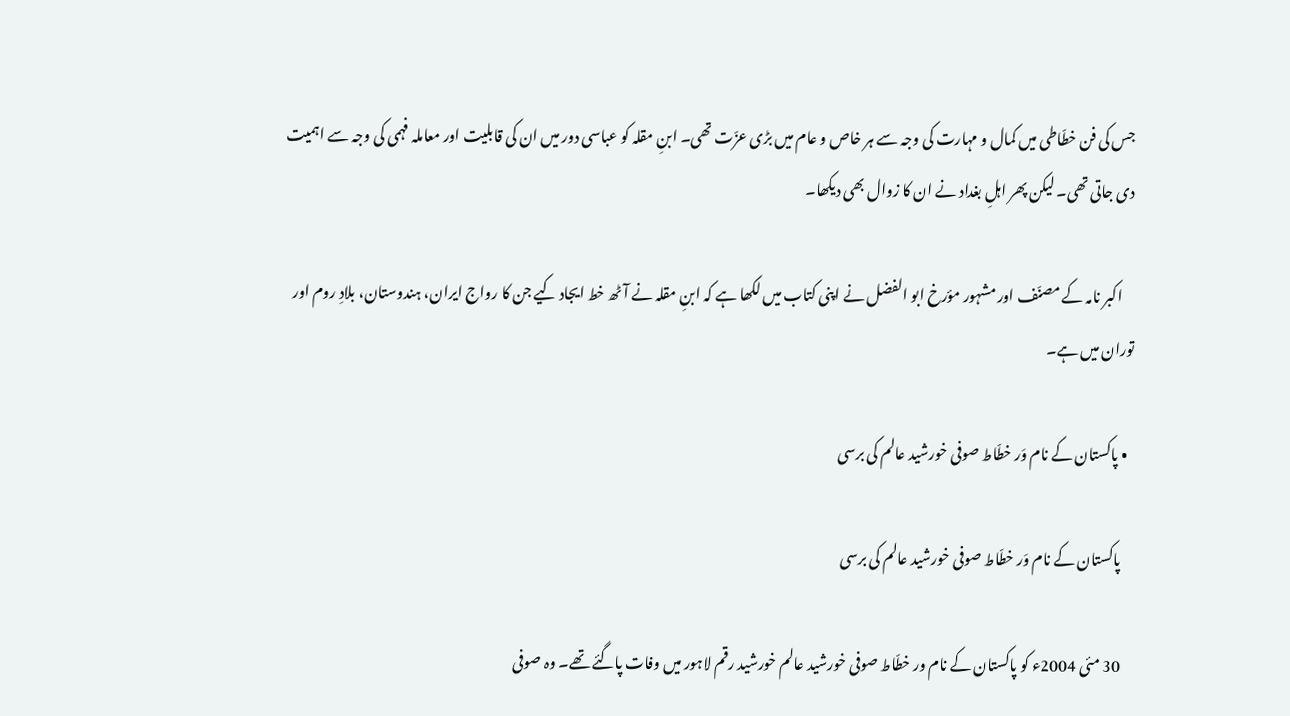جس کی فن خطّاطی میں‌ کمال و مہارت کی وجہ سے ہر خاص و عام میں‌ بڑی عزّت تھی۔ ابنِ مقلہ کو عباسی دور میں ان کی قابلیت اور معاملہ فہمی کی وجہ سے اہمیت دی جاتی تھی۔ لیکن پھر اہلِ‌ بغداد نے ان کا زوال بھی دیکھا۔

    اکبر نامہ کے مصنّف اور مشہور مؤرخ ابو الفضل نے اپنی کتاب میں لکھا ہے کہ ابنِ مقلہ نے آٹھ خط ایجاد کیے جن کا رواج ایران، ہندوستان، بلادِ روم اور توران میں ہے۔

  • پاکستان کے نام وَر خطّاط صوفی خورشید عالم کی برسی

    پاکستان کے نام وَر خطّاط صوفی خورشید عالم کی برسی

    30 مئی 2004ء کو پاکستان کے نام ور خطّاط صوفی خورشید عالم خورشید رقم لاہور میں وفات پاگئے تھے۔ وہ صوفی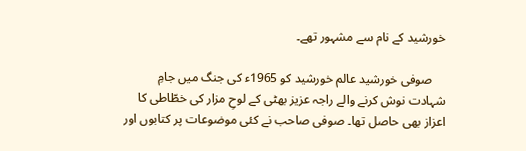خورشید کے نام سے مشہور تھے۔

    صوفی خورشید عالم خورشید کو 1965ء کی جنگ میں‌ جامِ شہادت نوش کرنے والے راجہ عزیز بھٹی کے لوحِ مزار کی خطّاطی کا اعزاز بھی حاصل تھا۔ صوفی صاحب نے کئی موضوعات پر کتابوں اور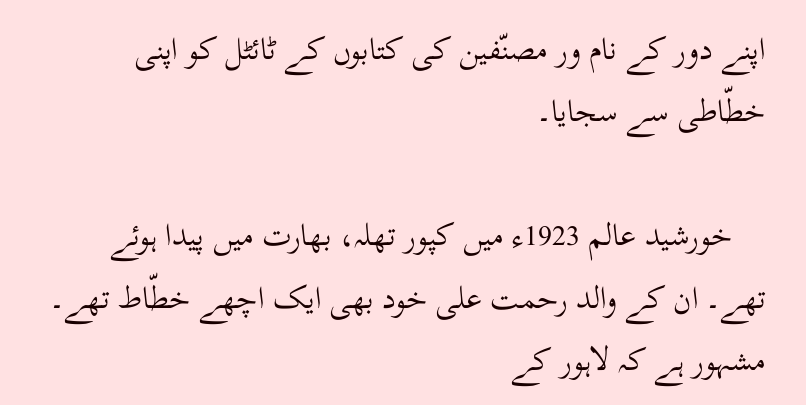اپنے دور کے نام ور مصنّفین کی کتابوں کے ٹائٹل کو اپنی خطّاطی سے سجایا۔

    خورشید عالم 1923ء میں کپور تھلہ، بھارت میں پیدا ہوئے تھے۔ ان کے والد رحمت علی خود بھی ایک اچھے خطّاط تھے۔ مشہور ہے کہ لاہور کے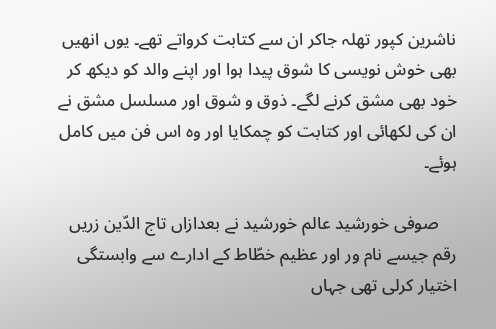ناشرین کپور تھلہ جاکر ان سے کتابت کرواتے تھے۔ یوں انھیں بھی خوش نویسی کا شوق پیدا ہوا اور اپنے والد کو دیکھ کر خود بھی مشق کرنے لگے۔ ذوق و شوق اور مسلسل مشق نے ان کی لکھائی اور کتابت کو چمکایا اور وہ اس فن میں‌ کامل ہوئے۔

    صوفی خورشید عالم خورشید نے بعدازاں تاج الدّین زریں رقم جیسے نام ور اور عظیم خطّاط کے ادارے سے وابستگی اختیار کرلی تھی جہاں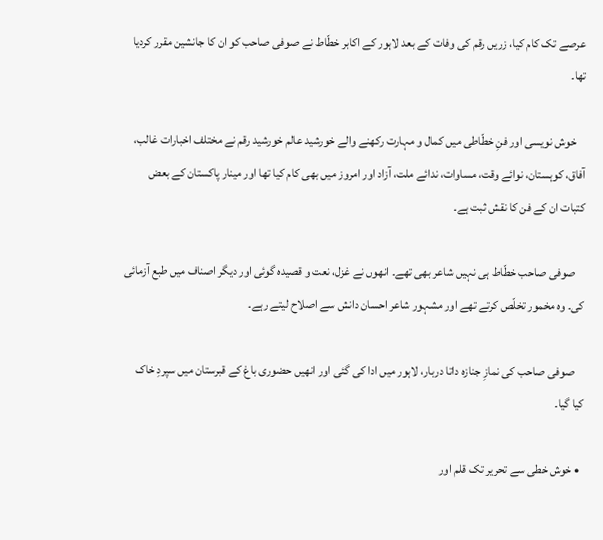عرصے تک کام کیا، زریں رقم کی وفات کے بعد لاہور کے اکابر خطّاط نے صوفی صاحب کو ان کا جانشین مقرر کردیا تھا۔

    خوش نویسی اور فنِ خطّاطی میں کمال و مہارت رکھنے والے خورشید عالم خورشید رقم نے مختلف اخبارات غالب، آفاق، کوہستان، نوائے وقت، مساوات، ندائے ملت، آزاد اور امروز میں بھی کام کیا تھا اور مینار پاکستان کے بعض کتبات ان کے فن کا نقش ثبت ہے۔

    صوفی صاحب خطّاط ہی نہیں شاعر بھی تھے۔ انھوں نے غزل، نعت و قصیدہ گوئی اور دیگر اصناف میں طبع آزمائی کی۔ وہ مخمور تخلّص کرتے تھے اور مشہور شاعر احسان دانش سے اصلاح لیتے رہے۔

    صوفی صاحب کی نمازِ جنازہ داتا دربار، لاہور میں ادا کی گئی اور انھیں حضوری باغ کے قبرستان میں‌ سپردِ خاک کیا گیا۔

  • خوش خطی سے تحریر تک قلم اور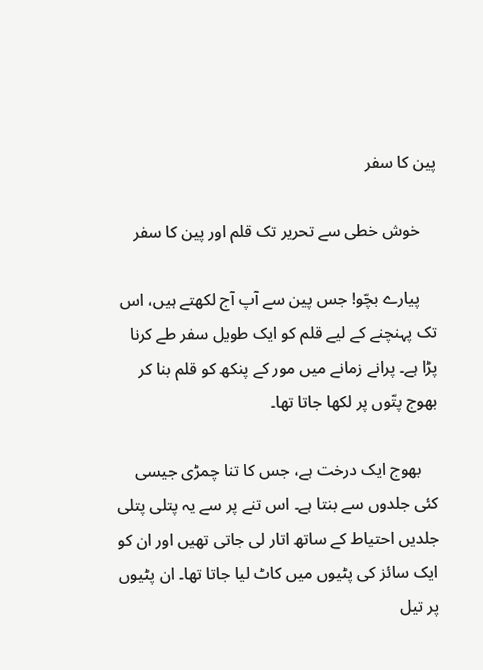پین کا سفر

    خوش خطی سے تحریر تک قلم اور پین کا سفر

    پیارے بچّو! جس پین سے آپ آج لکھتے ہیں، اس تک پہنچنے کے لیے قلم کو ایک طویل سفر طے کرنا پڑا ہے۔ پرانے زمانے میں مور کے پنکھ کو قلم بنا کر بھوج پتّوں پر لکھا جاتا تھا۔

    بھوج ایک درخت ہے، جس کا تنا چمڑی جیسی کئی جلدوں سے بنتا ہے۔ اس تنے پر سے یہ پتلی پتلی جلدیں احتیاط کے ساتھ اتار لی جاتی تھیں اور ان کو ایک سائز کی پٹیوں میں کاٹ لیا جاتا تھا۔ ان پٹیوں پر تیل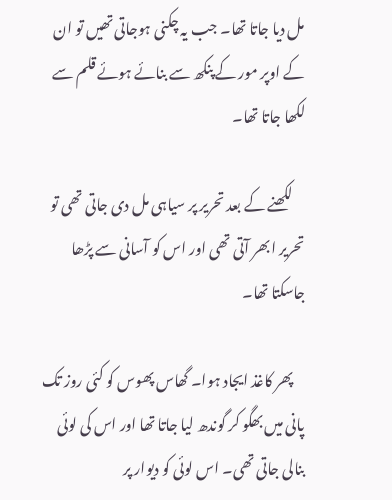مل دیا جاتا تھا۔ جب یہ چکنی ہوجاتی تھیں تو ان کے اوپر مور کے پنکھ سے بنائے ہوئے قلم سے لکھا جاتا تھا۔

    لکھنے کے بعد تحریر پر سیاہی مل دی جاتی تھی تو تحریر ابھر آتی تھی اور اس کو آسانی سے پڑھا جاسکتا تھا۔

    پھر کاغذ ایجاد ہوا۔ گھاس پھوس کو کئی روز تک پانی میں بھگو کر گوندھ لیا جاتا تھا اور اس کی لوئی بنالی جاتی تھی۔ اس لوئی کو دیوار پر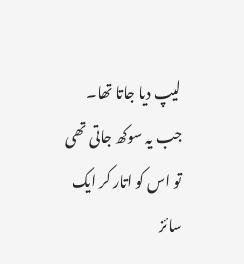لیپ دیا جاتا تھا۔ جب یہ سوکھ جاتی تھی تو اس کو اتار کر ایک سائز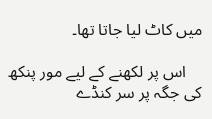میں کاٹ لیا جاتا تھا۔

    اس پر لکھنے کے لیے مور پنکھ کی جگہ پر سر کنڈے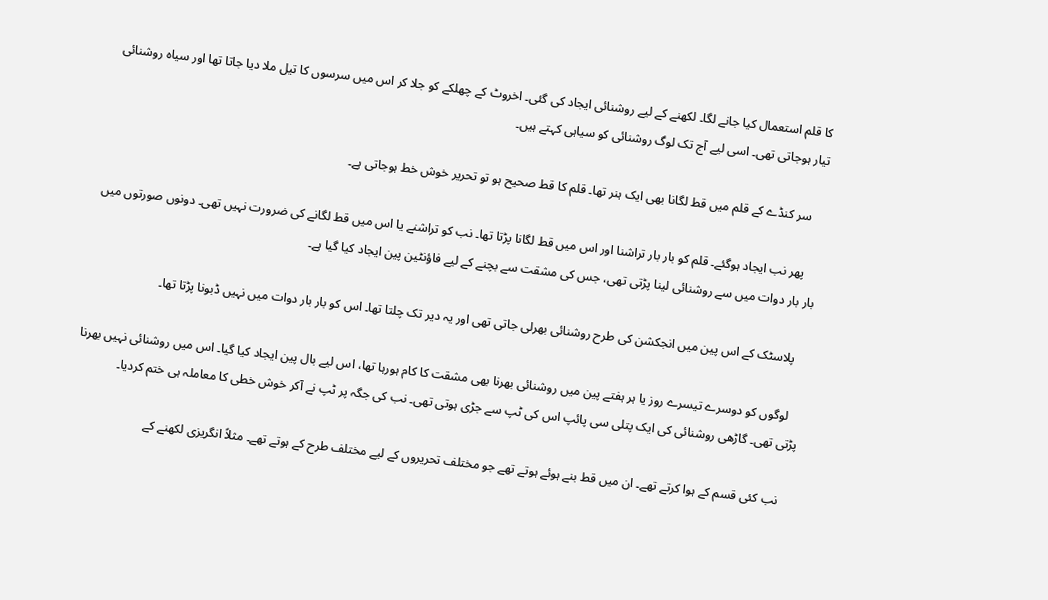کا قلم استعمال کیا جانے لگا۔ لکھنے کے لیے روشنائی ایجاد کی گئی۔ اخروٹ کے چھلکے کو جلا کر اس میں سرسوں کا تیل ملا دیا جاتا تھا اور سیاہ روشنائی تیار ہوجاتی تھی۔ اسی لیے آج تک لوگ روشنائی کو سیاہی کہتے ہیں۔

    سر کنڈے کے قلم میں قط لگانا بھی ایک ہنر تھا۔ قلم کا قط صحیح ہو تو تحریر خوش خط ہوجاتی ہے۔

    پھر نب ایجاد ہوگئے۔ قلم کو بار بار تراشنا اور اس میں قط لگانا پڑتا تھا۔ نب کو تراشنے یا اس میں قط لگانے کی ضرورت نہیں تھی۔ دونوں صورتوں میں بار بار دوات میں سے روشنائی لینا پڑتی تھی، جس کی مشقت سے بچنے کے لیے فاؤنٹین پین ایجاد کیا گیا ہے۔

    پلاسٹک کے اس پین میں انجکشن کی طرح روشنائی بھرلی جاتی تھی اور یہ دیر تک چلتا تھا۔ اس کو بار بار دوات میں نہیں ڈبونا پڑتا تھا۔

    لوگوں کو دوسرے تیسرے روز یا ہر ہفتے پین میں روشنائی بھرنا بھی مشقت کا کام ہورہا تھا، اس لیے بال پین ایجاد کیا گیا۔ اس میں روشنائی نہیں بھرنا پڑتی تھی۔ گاڑھی روشنائی کی ایک پتلی سی پائپ اس کی ٹپ سے جڑی ہوتی تھی۔ نب کی جگہ پر ٹپ نے آکر خوش خطی کا معاملہ ہی ختم کردیا۔

    نب کئی قسم کے ہوا کرتے تھے۔ ان میں قط بنے ہوئے ہوتے تھے جو مختلف تحریروں کے لیے مختلف طرح کے ہوتے تھے۔ مثلاً انگریزی لکھنے کے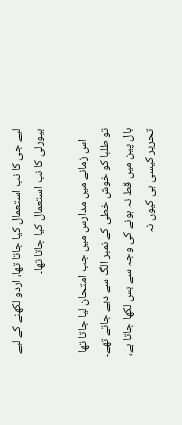لیے جی کا نب استعمال کیا جاتا تھا، اردو لکھنے کے لیے بیورلی کا نب استعمال کیا جاتا تھا۔

    اس زمانے میں مدارس میں جب امتحان لیا جاتا تھا تو طلبا کو خوش خطی کے نمبر الگ سے دیے جاتے تھے۔ بال پین میں قط نہ ہونے کی وجہ سے بس لکھا جاتا ہے، تحریر کیسی ہی کیوں نہ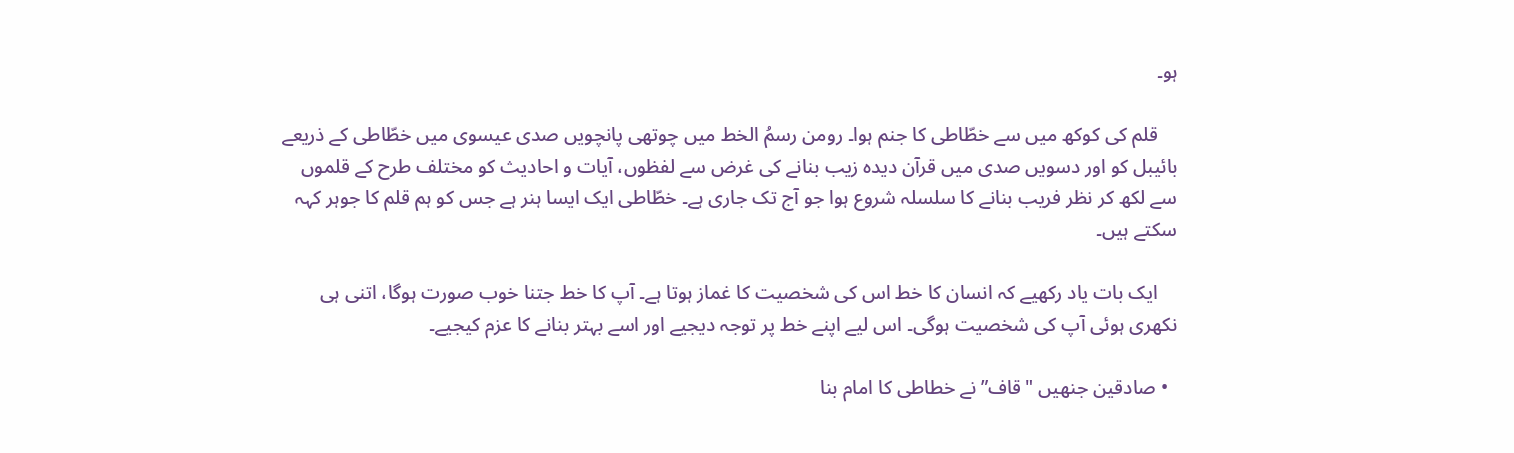ہو۔

    قلم کی کوکھ میں سے خطّاطی کا جنم ہوا۔ رومن رسمُ الخط میں چوتھی پانچویں صدی عیسوی میں خطّاطی کے ذریعے بائیبل کو اور دسویں صدی میں قرآن دیدہ زیب بنانے کی غرض سے لفظوں، آیات و احادیث کو مختلف طرح کے قلموں سے لکھ کر نظر فریب بنانے کا سلسلہ شروع ہوا جو آج تک جاری ہے۔ خطّاطی ایک ایسا ہنر ہے جس کو ہم قلم کا جوہر کہہ سکتے ہیں۔

    ایک بات یاد رکھیے کہ انسان کا خط اس کی شخصیت کا غماز ہوتا ہے۔ آپ کا خط جتنا خوب صورت ہوگا، اتنی ہی نکھری ہوئی آپ کی شخصیت ہوگی۔ اس لیے اپنے خط پر توجہ دیجیے اور اسے بہتر بنانے کا عزم کیجیے۔

  • صادقین جنھیں‌ "قاف” نے خطاطی کا امام بنا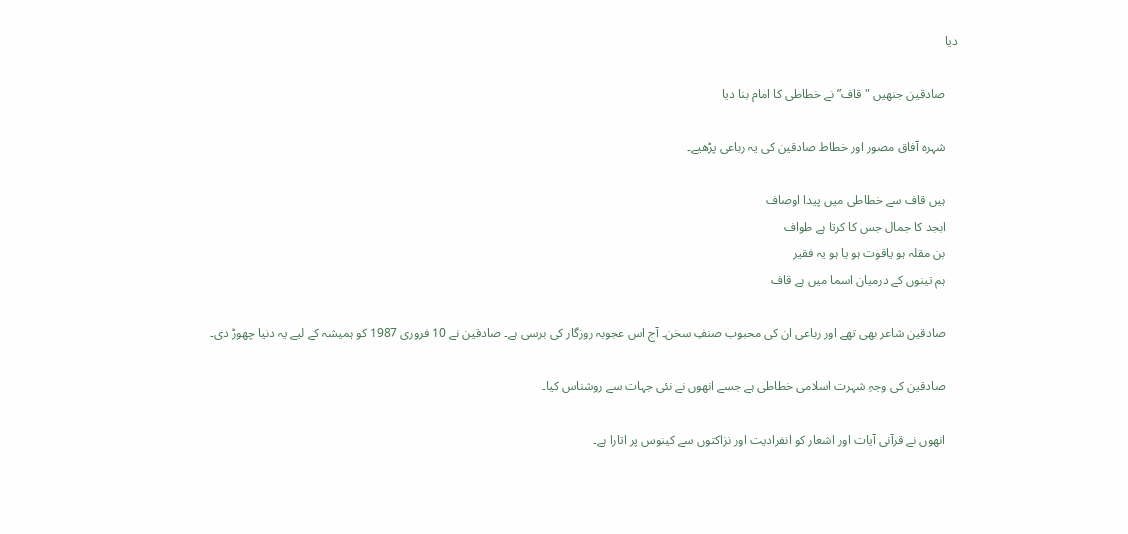دیا

    صادقین جنھیں‌ "قاف” نے خطاطی کا امام بنا دیا

    شہرہ آفاق مصور اور خطاط صادقین کی یہ رباعی پڑھیے۔

    ہیں قاف سے خطاطی میں پیدا اوصاف
    ابجد کا جمال جس کا کرتا ہے طواف
    بن مقلہ ہو یاقوت ہو یا ہو یہ فقیر
    ہم تینوں کے درمیان اسما میں ہے قاف

    صادقین شاعر بھی تھے اور رباعی ان کی محبوب صنفِ سخن۔ آج اس عجوبہ روزگار کی برسی ہے۔ صادقین نے 10 فروری 1987 کو ہمیشہ کے لیے یہ دنیا چھوڑ دی۔

    صادقین کی وجہِ شہرت اسلامی خطاطی ہے جسے انھوں‌ نے نئی جہات سے روشناس کیا۔

    انھوں‌ نے قرآنی آیات اور اشعار کو انفرادیت اور نزاکتوں سے کینوس پر اتارا ہے۔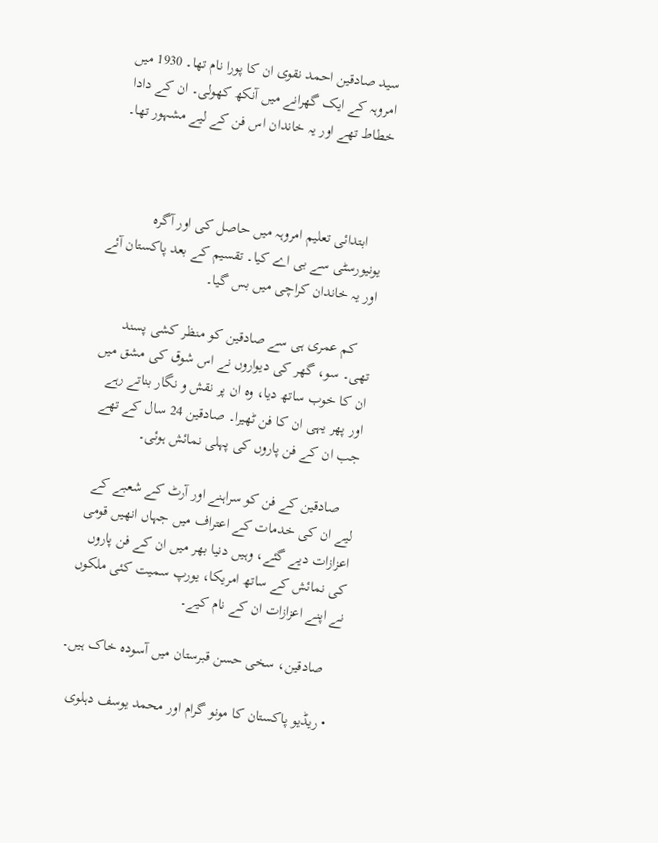سید صادقین احمد نقوی ان کا پورا نام تھا۔ 1930 میں امروہہ کے ایک گھرانے میں آنکھ کھولی۔ ان کے دادا خطاط تھے اور یہ خاندان اس فن کے لیے مشہور تھا۔



    ابتدائی تعلیم امروہہ میں‌ حاصل کی اور آگرہ یونیورسٹی سے بی اے کیا۔ تقسیم کے بعد پاکستان آئے اور یہ خاندان کراچی میں‌ بس گیا۔

    کم عمری ہی سے صادقین کو منظر کشی پسند تھی۔ سو، گھر کی دیواروں نے اس شوق کی مشق میں‌ ان کا خوب ساتھ دیا، وہ ان پر نقش و نگار بناتے رہے اور پھر یہی ان کا فن ٹھیرا۔ صادقین 24 سال کے تھے جب ان کے فن پاروں‌ کی پہلی نمائش ہوئی۔

    صادقین کے فن کو سراہنے اور آرٹ کے شعبے کے لیے ان کی خدمات کے اعتراف میں‌ جہاں‌ انھیں‌ قومی اعزازات دیے گئے، وہیں‌ دنیا بھر میں‌ ان کے فن پاروں‌ کی نمائش کے ساتھ امریکا، یورپ سمیت کئی ملکوں‌ نے اپنے اعزازات ان کے نام کیے۔

    صادقین، سخی حسن قبرستان میں آسودہ خاک ہیں۔

  • ریڈیو پاکستان کا مونو گرام اور محمد یوسف دہلوی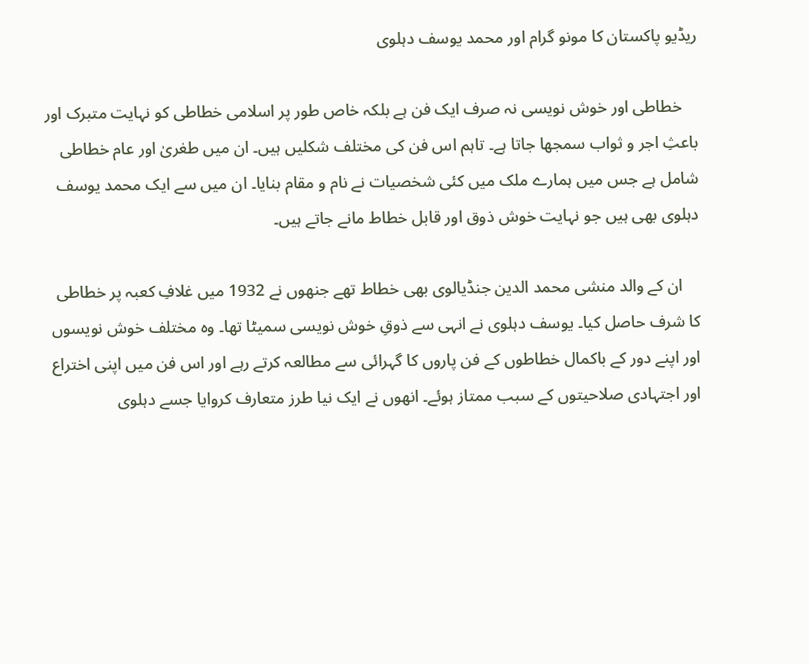ریڈیو پاکستان کا مونو گرام اور محمد یوسف دہلوی

    خطاطی اور خوش نویسی نہ صرف ایک فن ہے بلکہ خاص طور پر اسلامی خطاطی کو نہایت متبرک اور باعثِ اجر و ثواب سمجھا جاتا ہے۔ تاہم اس فن کی مختلف شکلیں ہیں۔ ان میں طغریٰ اور عام خطاطی شامل ہے جس میں ہمارے ملک میں کئی شخصیات نے نام و مقام بنایا۔ ان میں سے ایک محمد یوسف دہلوی بھی ہیں جو نہایت خوش ذوق اور قابل خطاط مانے جاتے ہیں۔

    ان کے والد منشی محمد الدین جنڈیالوی بھی خطاط تھے جنھوں نے 1932 میں غلافِ کعبہ پر خطاطی کا شرف حاصل کیا۔ یوسف دہلوی نے انہی سے ذوقِ خوش نویسی سمیٹا تھا۔ وہ مختلف خوش نویسوں اور اپنے دور کے باکمال خطاطوں کے فن پاروں کا گہرائی سے مطالعہ کرتے رہے اور اس فن میں اپنی اختراع اور اجتہادی صلاحیتوں کے سبب ممتاز ہوئے۔ انھوں نے ایک نیا طرز متعارف کروایا جسے دہلوی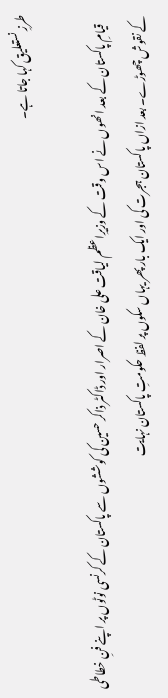طرزِ نستعلیق کہا جاتا ہے۔

    قیامِ پاکستان کے بعد انھوں نے اس وقت کے وزیرِاعظم لیاقت علی خان کے اصرار اور ڈاکٹر ذاکر حسین کی کوششوں سے پاکستان کے کرنسی نوٹوں پر اپنے فنِ خطاطی کے نقوش چھوڑے۔ بعد ازاں پاکستان ہجرت کی اور ایک بار پھر یہاں سکوں پر لفظ حکومتِ پاکستان نہایت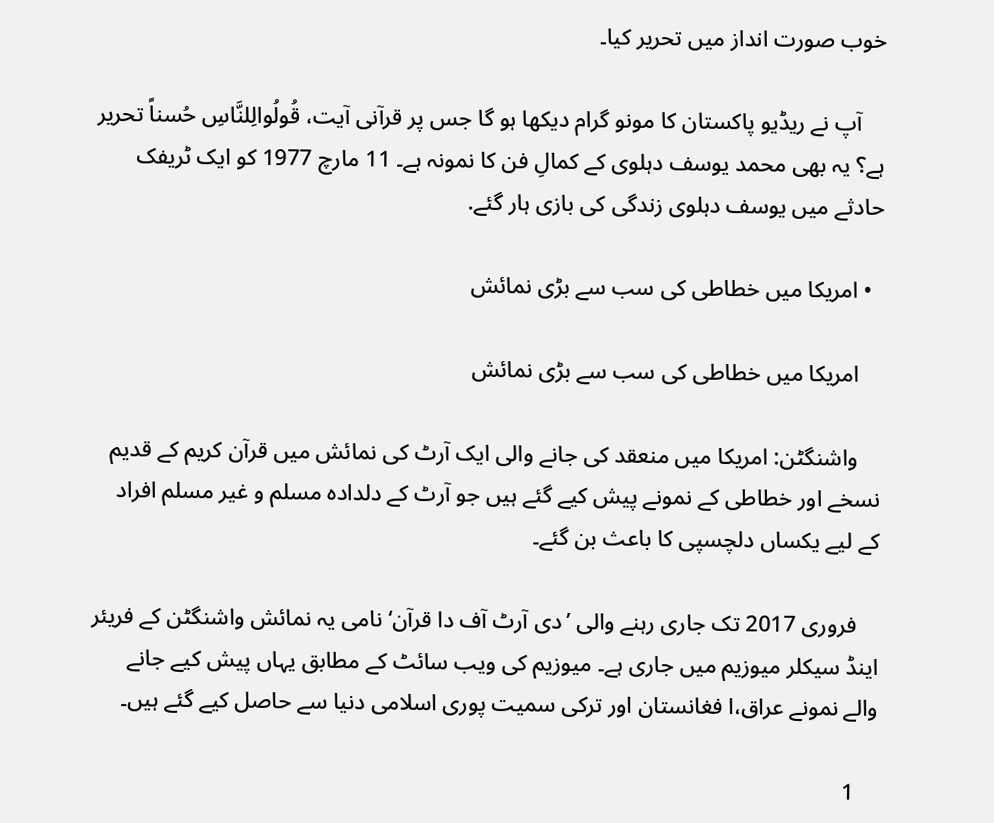خوب صورت انداز میں تحریر کیا۔

    آپ نے ریڈیو پاکستان کا مونو گرام دیکھا ہو گا جس پر قرآنی آیت، قُولُوالِلنَّاسِ حُسناً تحریر ہے؟ یہ بھی محمد یوسف دہلوی کے کمالِ فن کا نمونہ ہے۔ 11 مارچ 1977 کو ایک ٹریفک حادثے میں یوسف دہلوی زندگی کی بازی ہار گئے.

  • امریکا میں خطاطی کی سب سے بڑی نمائش

    امریکا میں خطاطی کی سب سے بڑی نمائش

    واشنگٹن: امریکا میں منعقد کی جانے والی ایک آرٹ کی نمائش میں قرآن کریم کے قدیم نسخے اور خطاطی کے نمونے پیش کیے گئے ہیں جو آرٹ کے دلدادہ مسلم و غیر مسلم افراد کے لیے یکساں دلچسپی کا باعث بن گئے۔

    فروری 2017 تک جاری رہنے والی ’دی آرٹ آف دا قرآن‘ نامی یہ نمائش واشنگٹن کے فریئر اینڈ سیکلر میوزیم میں جاری ہے۔ میوزیم کی ویب سائٹ کے مطابق یہاں پیش کیے جانے والے نمونے عراق،ا فغانستان اور ترکی سمیت پوری اسلامی دنیا سے حاصل کیے گئے ہیں۔

    1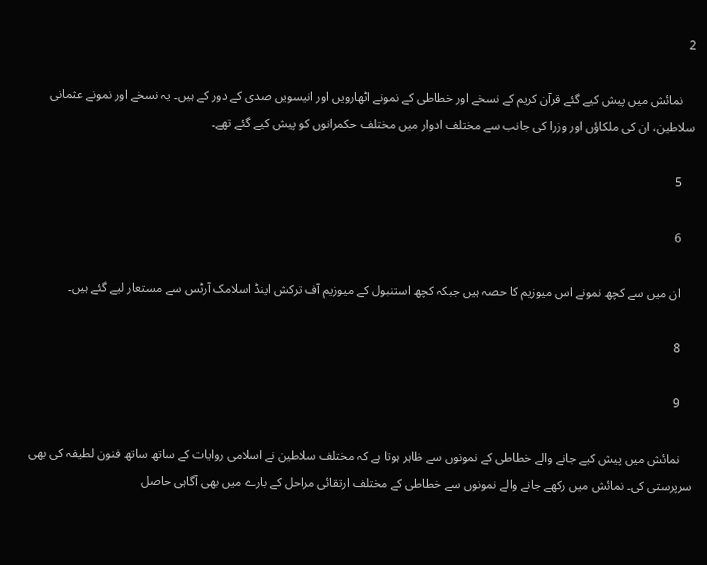2

    نمائش میں پیش کیے گئے قرآن کریم کے نسخے اور خطاطی کے نمونے اٹھارویں اور انیسویں صدی کے دور کے ہیں۔ یہ نسخے اور نمونے عثمانی سلاطین، ان کی ملکاؤں اور وزرا کی جانب سے مختلف ادوار میں مختلف حکمرانوں کو پیش کیے گئے تھے۔

    5

    6

    ان میں سے کچھ نمونے اس میوزیم کا حصہ ہیں جبکہ کچھ استنبول کے میوزیم آف ترکش اینڈ اسلامک آرٹس سے مستعار لیے گئے ہیں۔

    8

    9

    نمائش میں پیش کیے جانے والے خطاطی کے نمونوں سے ظاہر ہوتا ہے کہ مختلف سلاطین نے اسلامی روایات کے ساتھ ساتھ فنون لطیفہ کی بھی سرپرستی کی۔ نمائش میں رکھے جانے والے نمونوں سے خطاطی کے مختلف ارتقائی مراحل کے بارے میں بھی آگاہی حاصل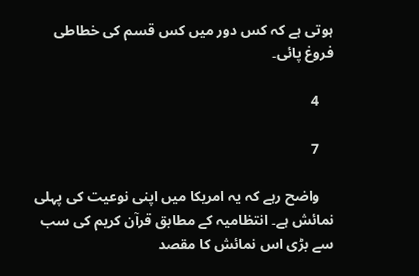ہوتی ہے کہ کس دور میں کس قسم کی خطاطی فروغ پائی۔

    4

    7

    واضح رہے کہ یہ امریکا میں اپنی نوعیت کی پہلی نمائش ہے۔ انتظامیہ کے مطابق قرآن کریم کی سب سے بڑی اس نمائش کا مقصد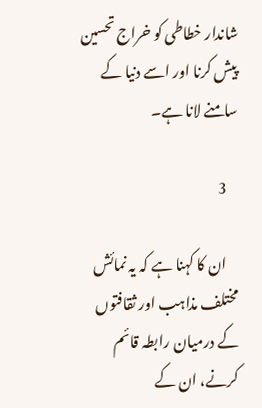شاندار خطاطی کو خراج تحسین پیش کرنا اور اسے دنیا کے سامنے لانا ہے۔

    3

    ان کا کہنا ہے کہ یہ نمائش مختلف مذاہب اور ثقافتوں کے درمیان رابطہ قائم کرنے، ان کے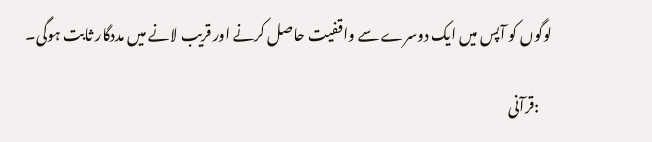لوگوں کو آپس میں ایک دوسرے سے واقفیت حاصل کرنے اور قریب لانے میں مددگار ثابت ہوگی۔

    :قرآنی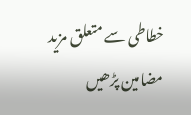خطاطی سے متعلق مزید مضامین پڑھیں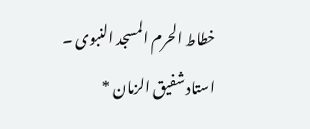خطاط الحرم المسجد النبوی ۔ استاد شفیق الزمان *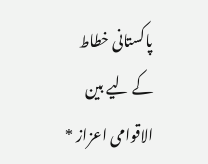پاکستانی خطاط کے لیے بین الاقوامی اعزاز *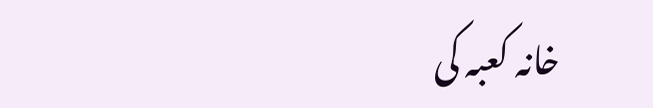خانہ کعبہ کی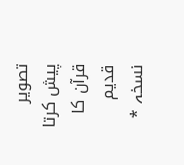تصویر پیش کرتا قرآن کا قدیم نسخہ *